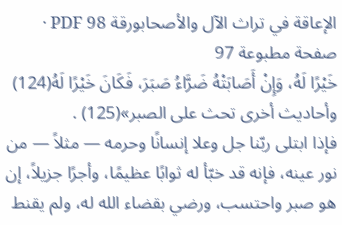الإعاقة في تراث الآل والأصحابورقة PDF 98 · صفحة مطبوعة 97
خَيْرًا لَهُ، وَإِنْ أَصَابَتْهُ ضَرَّاءُ صَبَرَ، فَكَانَ خَيْرًا لَهُ(124)
وأحاديث أخرى تحث على الصبر»(125) .
فإذا ابتلى ربّنا جل وعلا إنسانًا وحرمه — مثلاً — من نور عينه، فإنه قد خبّأ له ثوابًا عظيمًا، وأجرًا جزيلاً، إن هو صبر واحتسب، ورضي بقضاء الله له، ولم يقنط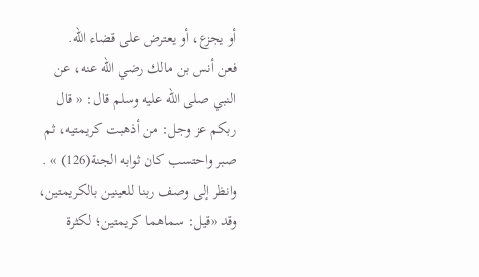أو يجزع، أو يعترض على قضاء الله.
فعن أنس بن مالك رضي الله عنه، عن النبي صلى الله عليه وسلم قال: « قال ربكم عز وجل: من أذهبت كريمتيه، ثم صبر واحتسب كان ثوابه الجنة(126) » .
وانظر إلى وصف ربنا للعينين بالكريمتين، وقد «قيل: سماهما كريمتين؛ لكثرة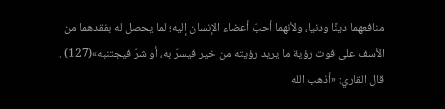منافعهما دينًا ودنيا، ولأنهما أحبّ أعضاء الإنسان إليه؛ لما يحصل له بفقدهما من الأسف على فوت رؤية ما يريد رؤيته من خير فيسرّ به، أو شرّ فيجتنبه»(127) .
قال القاري: «أذهب الله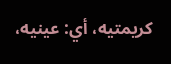كريمتيه، أي: عينيه،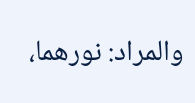والمراد: نورهما،